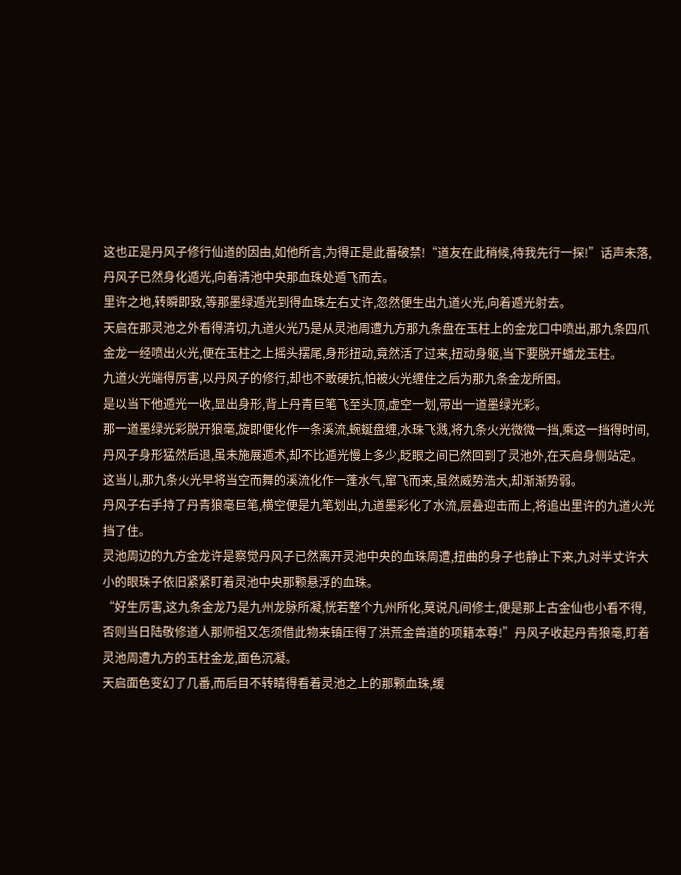这也正是丹风子修行仙道的因由,如他所言,为得正是此番破禁!“道友在此稍候,待我先行一探!”话声未落,丹风子已然身化遁光,向着清池中央那血珠处遁飞而去。
里许之地,转瞬即致,等那墨绿遁光到得血珠左右丈许,忽然便生出九道火光,向着遁光射去。
天启在那灵池之外看得清切,九道火光乃是从灵池周遭九方那九条盘在玉柱上的金龙口中喷出,那九条四爪金龙一经喷出火光,便在玉柱之上摇头摆尾,身形扭动,竟然活了过来,扭动身躯,当下要脱开蟠龙玉柱。
九道火光端得厉害,以丹风子的修行,却也不敢硬抗,怕被火光缠住之后为那九条金龙所困。
是以当下他遁光一收,显出身形,背上丹青巨笔飞至头顶,虚空一划,带出一道墨绿光彩。
那一道墨绿光彩脱开狼毫,旋即便化作一条溪流,蜿蜒盘缠,水珠飞溅,将九条火光微微一挡,乘这一挡得时间,丹风子身形猛然后退,虽未施展遁术,却不比遁光慢上多少,眨眼之间已然回到了灵池外,在天启身侧站定。
这当儿,那九条火光早将当空而舞的溪流化作一蓬水气,窜飞而来,虽然威势浩大,却渐渐势弱。
丹风子右手持了丹青狼毫巨笔,横空便是九笔划出,九道墨彩化了水流,层叠迎击而上,将追出里许的九道火光挡了住。
灵池周边的九方金龙许是察觉丹风子已然离开灵池中央的血珠周遭,扭曲的身子也静止下来,九对半丈许大小的眼珠子依旧紧紧盯着灵池中央那颗悬浮的血珠。
“好生厉害,这九条金龙乃是九州龙脉所凝,恍若整个九州所化,莫说凡间修士,便是那上古金仙也小看不得,否则当日陆敬修道人那师祖又怎须借此物来镇压得了洪荒金兽道的项籍本尊!”丹风子收起丹青狼毫,盯着灵池周遭九方的玉柱金龙,面色沉凝。
天启面色变幻了几番,而后目不转睛得看着灵池之上的那颗血珠,缓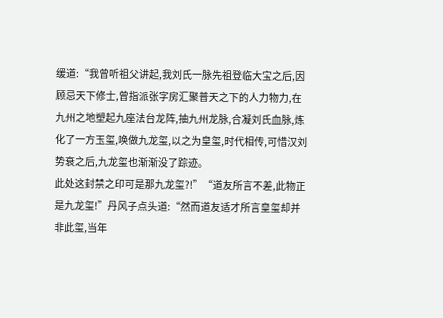缓道:“我曾听祖父讲起,我刘氏一脉先祖登临大宝之后,因顾忌天下修士,曾指派张字房汇聚普天之下的人力物力,在九州之地塑起九座法台龙阵,抽九州龙脉,合凝刘氏血脉,炼化了一方玉玺,唤做九龙玺,以之为皇玺,时代相传,可惜汉刘势衰之后,九龙玺也渐渐没了踪迹。
此处这封禁之印可是那九龙玺?!”“道友所言不差,此物正是九龙玺!”丹风子点头道:“然而道友适才所言皇玺却并非此玺,当年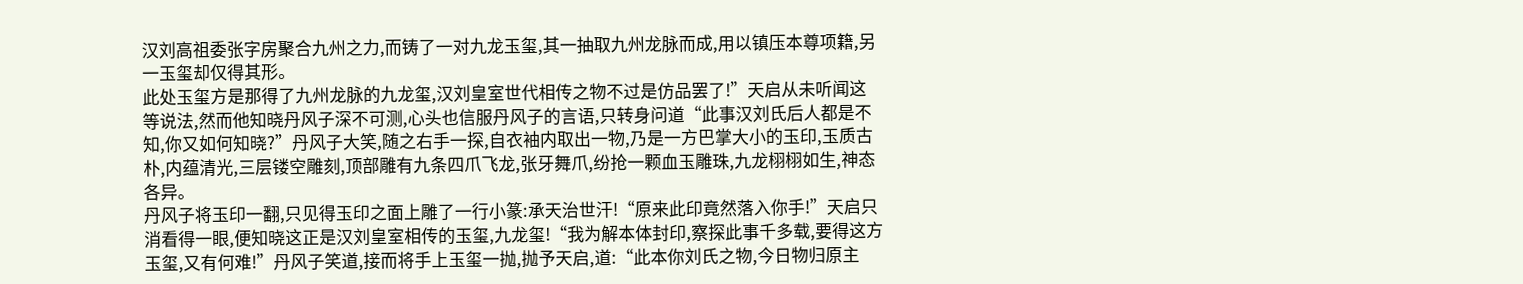汉刘高祖委张字房聚合九州之力,而铸了一对九龙玉玺,其一抽取九州龙脉而成,用以镇压本尊项籍,另一玉玺却仅得其形。
此处玉玺方是那得了九州龙脉的九龙玺,汉刘皇室世代相传之物不过是仿品罢了!”天启从未听闻这等说法,然而他知晓丹风子深不可测,心头也信服丹风子的言语,只转身问道“此事汉刘氏后人都是不知,你又如何知晓?”丹风子大笑,随之右手一探,自衣袖内取出一物,乃是一方巴掌大小的玉印,玉质古朴,内蕴清光,三层镂空雕刻,顶部雕有九条四爪飞龙,张牙舞爪,纷抢一颗血玉雕珠,九龙栩栩如生,神态各异。
丹风子将玉印一翻,只见得玉印之面上雕了一行小篆:承天治世汗!“原来此印竟然落入你手!”天启只消看得一眼,便知晓这正是汉刘皇室相传的玉玺,九龙玺!“我为解本体封印,察探此事千多载,要得这方玉玺,又有何难!”丹风子笑道,接而将手上玉玺一抛,抛予天启,道:“此本你刘氏之物,今日物归原主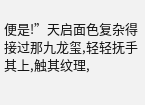便是!”天启面色复杂得接过那九龙玺,轻轻抚手其上,触其纹理,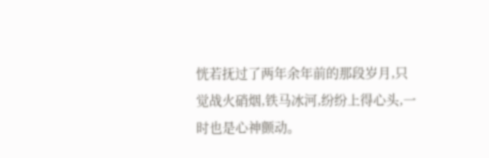恍若抚过了两年余年前的那段岁月,只觉战火硝烟,铁马冰河,纷纷上得心头,一时也是心神颤动。